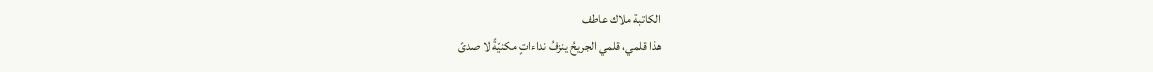الكاتبة ملاك عاطف
هذا قلمي، قلمي الجريحُ ينزفُ نداءاتٍ مكنيّةً لا صدىً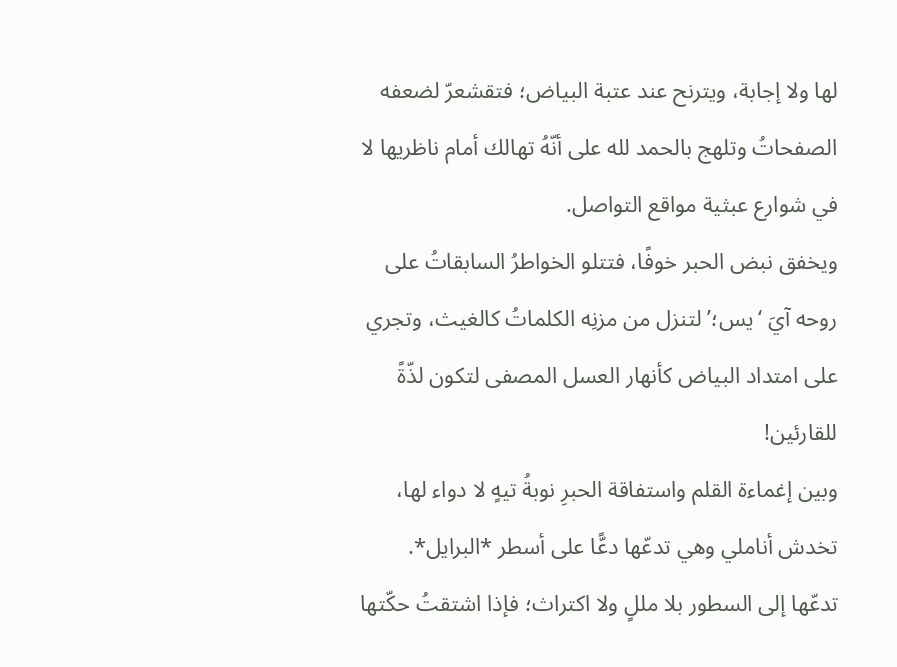لها ولا إجابة، ويترنح عند عتبة البياض؛ فتقشعرّ لضعفه الصفحاتُ وتلهج بالحمد لله على أنّهُ تهالك أمام ناظريها لا في شوارع عبثية مواقع التواصل.
ويخفق نبض الحبر خوفًا، فتتلو الخواطرُ السابقاتُ على روحه آيَ ‘يس؛’ لتنزل من مزنِه الكلماتُ كالغيث، وتجري على امتداد البياض كأنهار العسل المصفى لتكون لذّةً للقارئين!
وبين إغماءة القلم واستفاقة الحبرِ نوبةُ تيهٍ لا دواء لها، تخدش أناملي وهي تدعّها دعًّا على أسطر *البرايل*. تدعّها إلى السطور بلا مللٍ ولا اكتراث؛ فإذا اشتقتُ حكّتها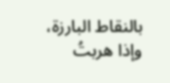بالنقاط البارزة، وإذا هربتُ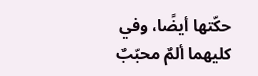حكّتها أيضًا، وفي كليهما ألمٌ محبّبٌ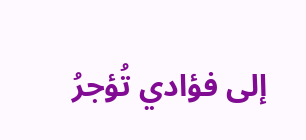إلى فؤادي تُؤجرُ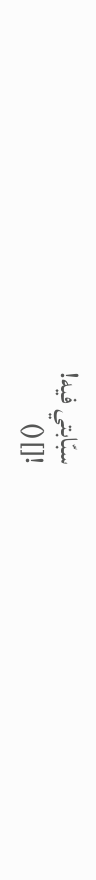سبّابتي فيه!
![]()